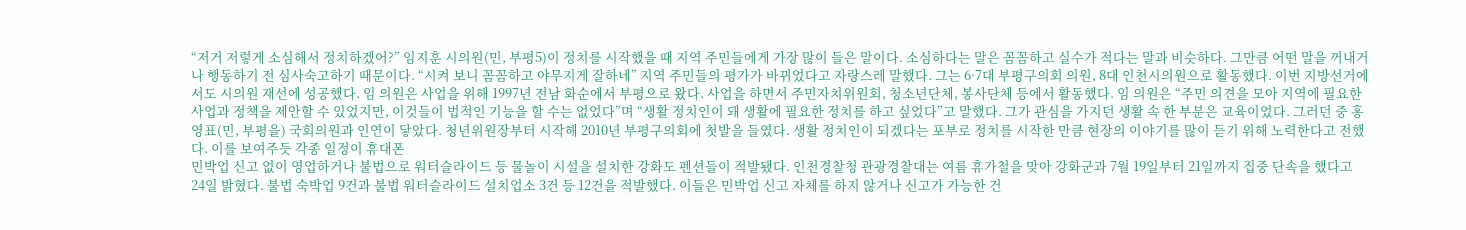“저거 저렇게 소심해서 정치하겠어?” 임지훈 시의원(민, 부평5)이 정치를 시작했을 때 지역 주민들에게 가장 많이 들은 말이다. 소심하다는 말은 꼼꼼하고 실수가 적다는 말과 비슷하다. 그만큼 어떤 말을 꺼내거나 행동하기 전 심사숙고하기 때문이다. “시켜 보니 꼼꼼하고 야무지게 잘하네” 지역 주민들의 평가가 바뀌었다고 자랑스레 말했다. 그는 6·7대 부평구의회 의원, 8대 인천시의원으로 활동했다. 이번 지방선거에서도 시의원 재선에 성공했다. 임 의원은 사업을 위해 1997년 전남 화순에서 부평으로 왔다. 사업을 하면서 주민자치위원회, 청소년단체, 봉사단체 등에서 활동했다. 임 의원은 “주민 의견을 모아 지역에 필요한 사업과 정책을 제안할 수 있었지만, 이것들이 법적인 기능을 할 수는 없었다”며 “생활 정치인이 돼 생활에 필요한 정치를 하고 싶었다”고 말했다. 그가 관심을 가지던 생활 속 한 부분은 교육이었다. 그러던 중 홍영표(민, 부평을) 국회의원과 인연이 닿았다. 청년위원장부터 시작해 2010년 부평구의회에 첫발을 들였다. 생활 정치인이 되겠다는 포부로 정치를 시작한 만큼 현장의 이야기를 많이 듣기 위해 노력한다고 전했다. 이를 보여주듯 각종 일정이 휴대폰
민박업 신고 없이 영업하거나 불법으로 워터슬라이드 등 물놀이 시설을 설치한 강화도 펜션들이 적발됐다. 인천경찰청 관광경찰대는 여름 휴가철을 맞아 강화군과 7월 19일부터 21일까지 집중 단속을 했다고 24일 밝혔다. 불법 숙박업 9건과 불법 워터슬라이드 설치업소 3건 등 12건을 적발했다. 이들은 민박업 신고 자체를 하지 않거나 신고가 가능한 건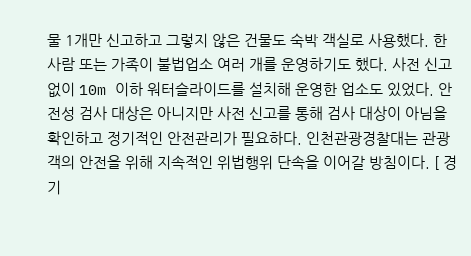물 1개만 신고하고 그렇지 않은 건물도 숙박 객실로 사용했다. 한 사람 또는 가족이 불법업소 여러 개를 운영하기도 했다. 사전 신고 없이 10m 이하 워터슬라이드를 설치해 운영한 업소도 있었다. 안전성 검사 대상은 아니지만 사전 신고를 통해 검사 대상이 아님을 확인하고 정기적인 안전관리가 필요하다. 인천관광경찰대는 관광객의 안전을 위해 지속적인 위법행위 단속을 이어갈 방침이다. [ 경기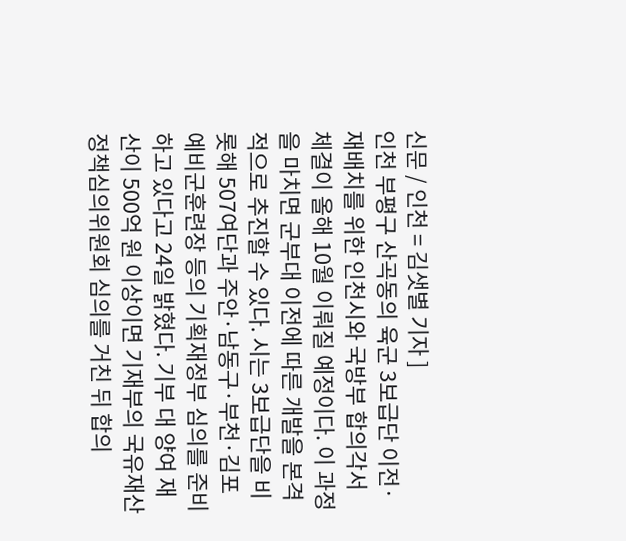신문 / 인천 = 김샛별 기자 ]
인천 부평구 산곡동의 육군 3보급단 이전·재배치를 위한 인천시와 국방부 합의각서 체결이 올해 10월 이뤄질 예정이다. 이 과정을 마치면 군부대 이전에 따른 개발을 본격적으로 추진할 수 있다. 시는 3보급단을 비롯해 507여단과 주안·남동구·부천·김포 예비군훈련장 등의 기획재정부 심의를 준비하고 있다고 24일 밝혔다. 기부 대 양여 재산이 500억 원 이상이면 기재부의 국유재산정책심의위원회 심의를 거친 뒤 합의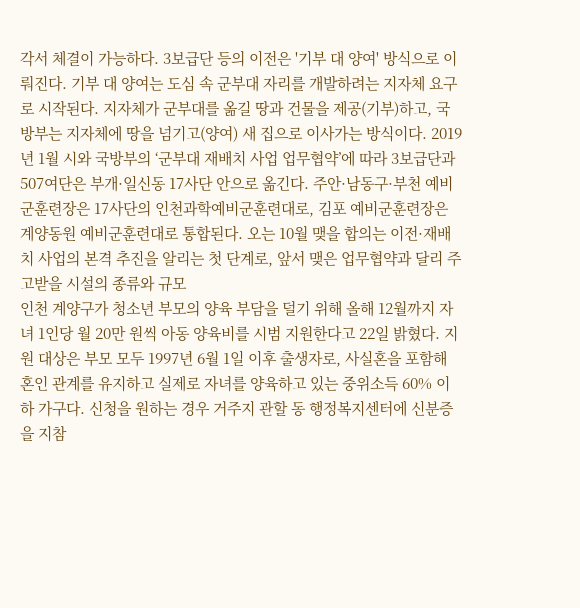각서 체결이 가능하다. 3보급단 등의 이전은 '기부 대 양여' 방식으로 이뤄진다. 기부 대 양여는 도심 속 군부대 자리를 개발하려는 지자체 요구로 시작된다. 지자체가 군부대를 옮길 땅과 건물을 제공(기부)하고, 국방부는 지자체에 땅을 넘기고(양여) 새 집으로 이사가는 방식이다. 2019년 1월 시와 국방부의 ‘군부대 재배치 사업 업무협약’에 따라 3보급단과 507여단은 부개·일신동 17사단 안으로 옮긴다. 주안·남동구·부천 예비군훈련장은 17사단의 인천과학예비군훈련대로, 김포 예비군훈련장은 계양동원 예비군훈련대로 통합된다. 오는 10월 맺을 합의는 이전·재배치 사업의 본격 추진을 알리는 첫 단계로, 앞서 맺은 업무협약과 달리 주고받을 시설의 종류와 규모
인천 계양구가 청소년 부모의 양육 부담을 덜기 위해 올해 12월까지 자녀 1인당 월 20만 원씩 아동 양육비를 시범 지원한다고 22일 밝혔다. 지원 대상은 부모 모두 1997년 6월 1일 이후 출생자로, 사실혼을 포함해 혼인 관계를 유지하고 실제로 자녀를 양육하고 있는 중위소득 60% 이하 가구다. 신청을 원하는 경우 거주지 관할 동 행정복지센터에 신분증을 지참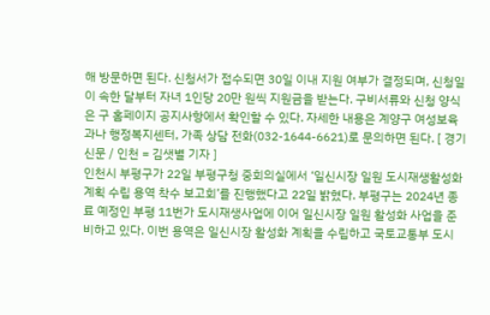해 방문하면 된다. 신청서가 접수되면 30일 이내 지원 여부가 결정되며, 신청일이 속한 달부터 자녀 1인당 20만 원씩 지원금을 받는다. 구비서류와 신청 양식은 구 홈페이지 공지사항에서 확인할 수 있다. 자세한 내용은 계양구 여성보육과나 행정복지센터, 가족 상담 전화(032-1644-6621)로 문의하면 된다. [ 경기신문 / 인천 = 김샛별 기자 ]
인천시 부평구가 22일 부평구청 중회의실에서 ‘일신시장 일원 도시재생활성화계획 수립 용역 착수 보고회’를 진행했다고 22일 밝혔다. 부평구는 2024년 종료 예정인 부평 11번가 도시재생사업에 이어 일신시장 일원 활성화 사업을 준비하고 있다. 이번 용역은 일신시장 활성화 계획을 수립하고 국토교통부 도시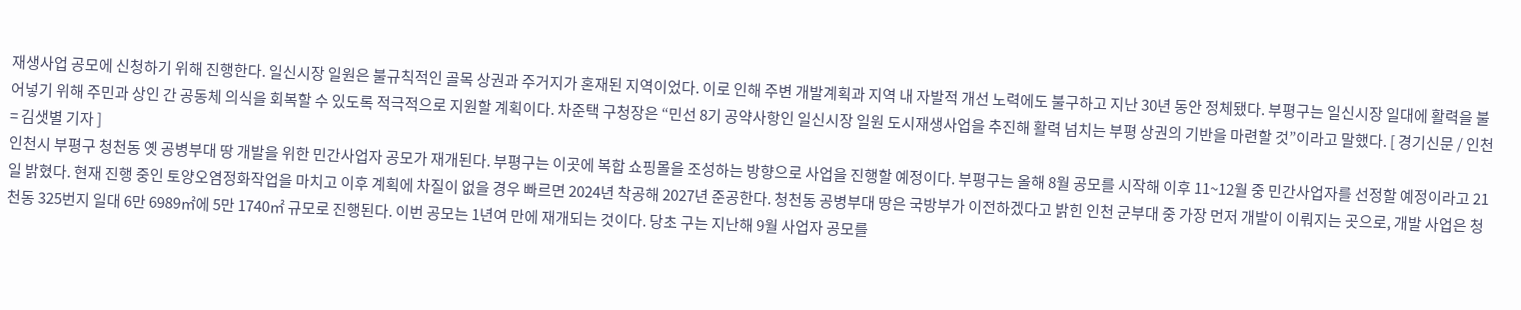재생사업 공모에 신청하기 위해 진행한다. 일신시장 일원은 불규칙적인 골목 상권과 주거지가 혼재된 지역이었다. 이로 인해 주변 개발계획과 지역 내 자발적 개선 노력에도 불구하고 지난 30년 동안 정체됐다. 부평구는 일신시장 일대에 활력을 불어넣기 위해 주민과 상인 간 공동체 의식을 회복할 수 있도록 적극적으로 지원할 계획이다. 차준택 구청장은 “민선 8기 공약사항인 일신시장 일원 도시재생사업을 추진해 활력 넘치는 부평 상권의 기반을 마련할 것”이라고 말했다. [ 경기신문 / 인천 = 김샛별 기자 ]
인천시 부평구 청천동 옛 공병부대 땅 개발을 위한 민간사업자 공모가 재개된다. 부평구는 이곳에 복합 쇼핑몰을 조성하는 방향으로 사업을 진행할 예정이다. 부평구는 올해 8월 공모를 시작해 이후 11~12월 중 민간사업자를 선정할 예정이라고 21일 밝혔다. 현재 진행 중인 토양오염정화작업을 마치고 이후 계획에 차질이 없을 경우 빠르면 2024년 착공해 2027년 준공한다. 청천동 공병부대 땅은 국방부가 이전하겠다고 밝힌 인천 군부대 중 가장 먼저 개발이 이뤄지는 곳으로, 개발 사업은 청천동 325번지 일대 6만 6989㎡에 5만 1740㎡ 규모로 진행된다. 이번 공모는 1년여 만에 재개되는 것이다. 당초 구는 지난해 9월 사업자 공모를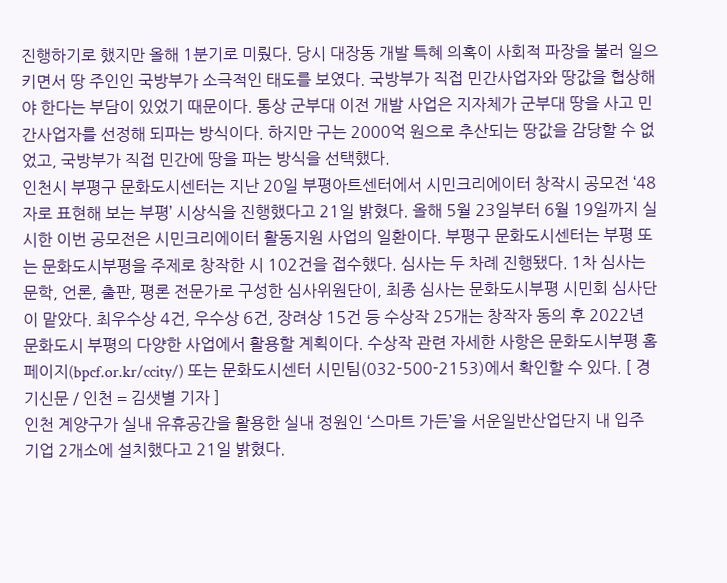진행하기로 했지만 올해 1분기로 미뤘다. 당시 대장동 개발 특혜 의혹이 사회적 파장을 불러 일으키면서 땅 주인인 국방부가 소극적인 태도를 보였다. 국방부가 직접 민간사업자와 땅값을 협상해야 한다는 부담이 있었기 때문이다. 통상 군부대 이전 개발 사업은 지자체가 군부대 땅을 사고 민간사업자를 선정해 되파는 방식이다. 하지만 구는 2000억 원으로 추산되는 땅값을 감당할 수 없었고, 국방부가 직접 민간에 땅을 파는 방식을 선택했다.
인천시 부평구 문화도시센터는 지난 20일 부평아트센터에서 시민크리에이터 창작시 공모전 ‘48자로 표현해 보는 부평’ 시상식을 진행했다고 21일 밝혔다. 올해 5월 23일부터 6월 19일까지 실시한 이번 공모전은 시민크리에이터 활동지원 사업의 일환이다. 부평구 문화도시센터는 부평 또는 문화도시부평을 주제로 창작한 시 102건을 접수했다. 심사는 두 차례 진행됐다. 1차 심사는 문학, 언론, 출판, 평론 전문가로 구성한 심사위원단이, 최종 심사는 문화도시부평 시민회 심사단이 맡았다. 최우수상 4건, 우수상 6건, 장려상 15건 등 수상작 25개는 창작자 동의 후 2022년 문화도시 부평의 다양한 사업에서 활용할 계획이다. 수상작 관련 자세한 사항은 문화도시부평 홈페이지(bpcf.or.kr/ccity/) 또는 문화도시센터 시민팀(032-500-2153)에서 확인할 수 있다. [ 경기신문 / 인천 = 김샛별 기자 ]
인천 계양구가 실내 유휴공간을 활용한 실내 정원인 ‘스마트 가든’을 서운일반산업단지 내 입주 기업 2개소에 설치했다고 21일 밝혔다.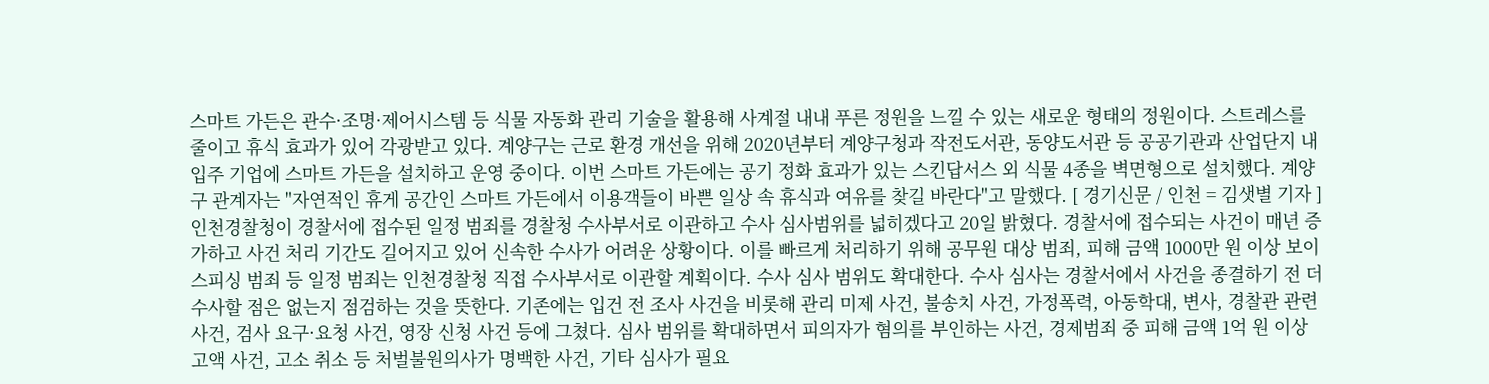스마트 가든은 관수·조명·제어시스템 등 식물 자동화 관리 기술을 활용해 사계절 내내 푸른 정원을 느낄 수 있는 새로운 형태의 정원이다. 스트레스를 줄이고 휴식 효과가 있어 각광받고 있다. 계양구는 근로 환경 개선을 위해 2020년부터 계양구청과 작전도서관, 동양도서관 등 공공기관과 산업단지 내 입주 기업에 스마트 가든을 설치하고 운영 중이다. 이번 스마트 가든에는 공기 정화 효과가 있는 스킨답서스 외 식물 4종을 벽면형으로 설치했다. 계양구 관계자는 "자연적인 휴게 공간인 스마트 가든에서 이용객들이 바쁜 일상 속 휴식과 여유를 찾길 바란다"고 말했다. [ 경기신문 / 인천 = 김샛별 기자 ]
인천경찰청이 경찰서에 접수된 일정 범죄를 경찰청 수사부서로 이관하고 수사 심사범위를 넓히겠다고 20일 밝혔다. 경찰서에 접수되는 사건이 매년 증가하고 사건 처리 기간도 길어지고 있어 신속한 수사가 어려운 상황이다. 이를 빠르게 처리하기 위해 공무원 대상 범죄, 피해 금액 1000만 원 이상 보이스피싱 범죄 등 일정 범죄는 인천경찰청 직접 수사부서로 이관할 계획이다. 수사 심사 범위도 확대한다. 수사 심사는 경찰서에서 사건을 종결하기 전 더 수사할 점은 없는지 점검하는 것을 뜻한다. 기존에는 입건 전 조사 사건을 비롯해 관리 미제 사건, 불송치 사건, 가정폭력, 아동학대, 변사, 경찰관 관련 사건, 검사 요구·요청 사건, 영장 신청 사건 등에 그쳤다. 심사 범위를 확대하면서 피의자가 혐의를 부인하는 사건, 경제범죄 중 피해 금액 1억 원 이상 고액 사건, 고소 취소 등 처벌불원의사가 명백한 사건, 기타 심사가 필요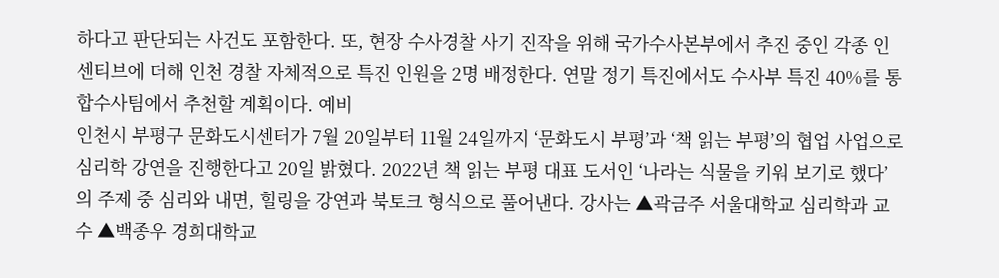하다고 판단되는 사건도 포함한다. 또, 현장 수사경찰 사기 진작을 위해 국가수사본부에서 추진 중인 각종 인센티브에 더해 인천 경찰 자체적으로 특진 인원을 2명 배정한다. 연말 정기 특진에서도 수사부 특진 40%를 통합수사팀에서 추천할 계획이다. 예비
인천시 부평구 문화도시센터가 7월 20일부터 11월 24일까지 ‘문화도시 부평’과 ‘책 읽는 부평’의 협업 사업으로 심리학 강연을 진행한다고 20일 밝혔다. 2022년 책 읽는 부평 대표 도서인 ‘나라는 식물을 키워 보기로 했다’의 주제 중 심리와 내면, 힐링을 강연과 북토크 형식으로 풀어낸다. 강사는 ▲곽금주 서울대학교 심리학과 교수 ▲백종우 경희대학교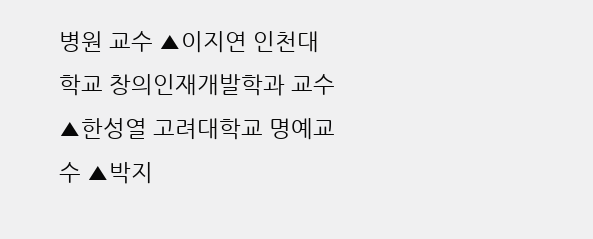병원 교수 ▲이지연 인천대학교 창의인재개발학과 교수 ▲한성열 고려대학교 명예교수 ▲박지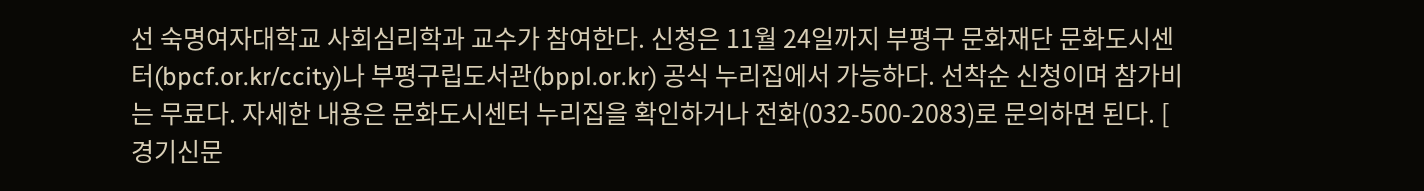선 숙명여자대학교 사회심리학과 교수가 참여한다. 신청은 11월 24일까지 부평구 문화재단 문화도시센터(bpcf.or.kr/ccity)나 부평구립도서관(bppl.or.kr) 공식 누리집에서 가능하다. 선착순 신청이며 참가비는 무료다. 자세한 내용은 문화도시센터 누리집을 확인하거나 전화(032-500-2083)로 문의하면 된다. [ 경기신문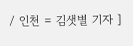/ 인천 = 김샛별 기자 ]